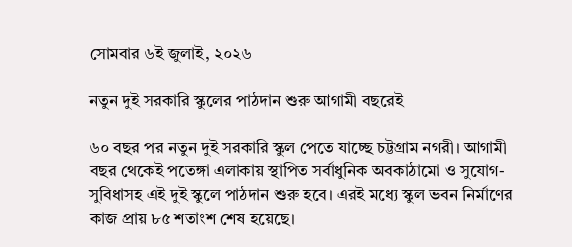সোমবার ৬ই জুলাই, ২০২৬

নতুন দুই সরকারি স্কুলের পাঠদান শুরু আগামী বছরেই

৬০ বছর পর নতুন দুই সরকারি স্কুল পেতে যাচ্ছে চট্টগ্রাম নগরী। আগামী বছর থেকেই পতেঙ্গা এলাকায় স্থাপিত সর্বাধুনিক অবকাঠামো ও সুযোগ-সুবিধাসহ এই দুই স্কুলে পাঠদান শুরু হবে। এরই মধ্যে স্কুল ভবন নির্মাণের কাজ প্রায় ৮৫ শতাংশ শেষ হয়েছে।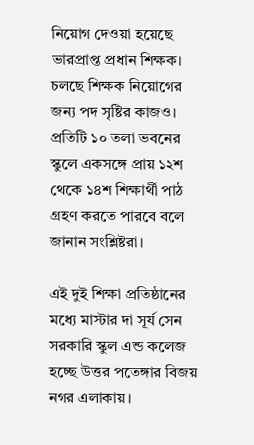নিয়োগ দেওয়া হয়েছে ভারপ্রাপ্ত প্রধান শিক্ষক। চলছে শিক্ষক নিয়োগের জন্য পদ সৃষ্টির কাজও। প্রতিটি ১০ তলা ভবনের স্কুলে একসঙ্গে প্রায় ১২শ থেকে ১৪শ শিক্ষার্থী পাঠ গ্রহণ করতে পারবে বলে জানান সংশ্লিষ্টরা।

এই দুই শিক্ষা প্রতিষ্ঠানের মধ্যে মাস্টার দা সূর্য সেন সরকারি স্কুল এন্ড কলেজ হচ্ছে উত্তর পতেঙ্গার বিজয় নগর এলাকায়।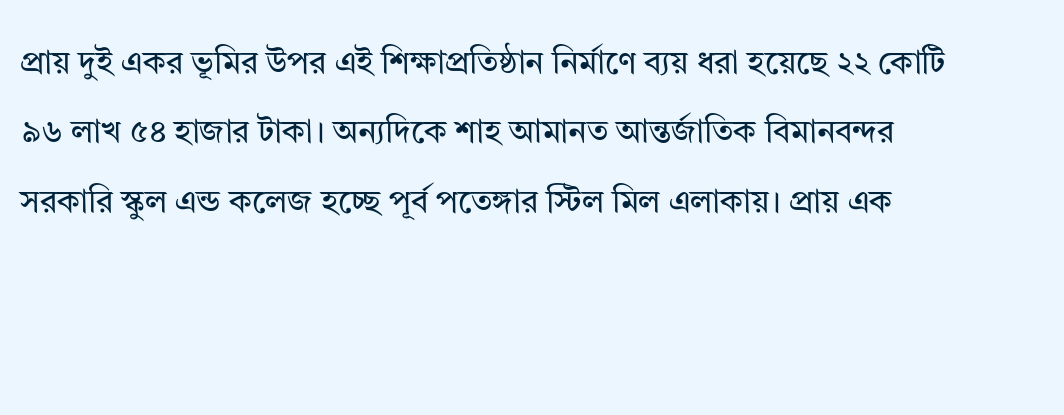প্রায় দুই একর ভূমির উপর এই শিক্ষাপ্রতিষ্ঠান নির্মাণে ব্যয় ধরা হয়েছে ২২ কোটি ৯৬ লাখ ৫৪ হাজার টাকা। অন্যদিকে শাহ আমানত আন্তর্জাতিক বিমানবন্দর সরকারি স্কুল এন্ড কলেজ হচ্ছে পূর্ব পতেঙ্গার স্টিল মিল এলাকায়। প্রায় এক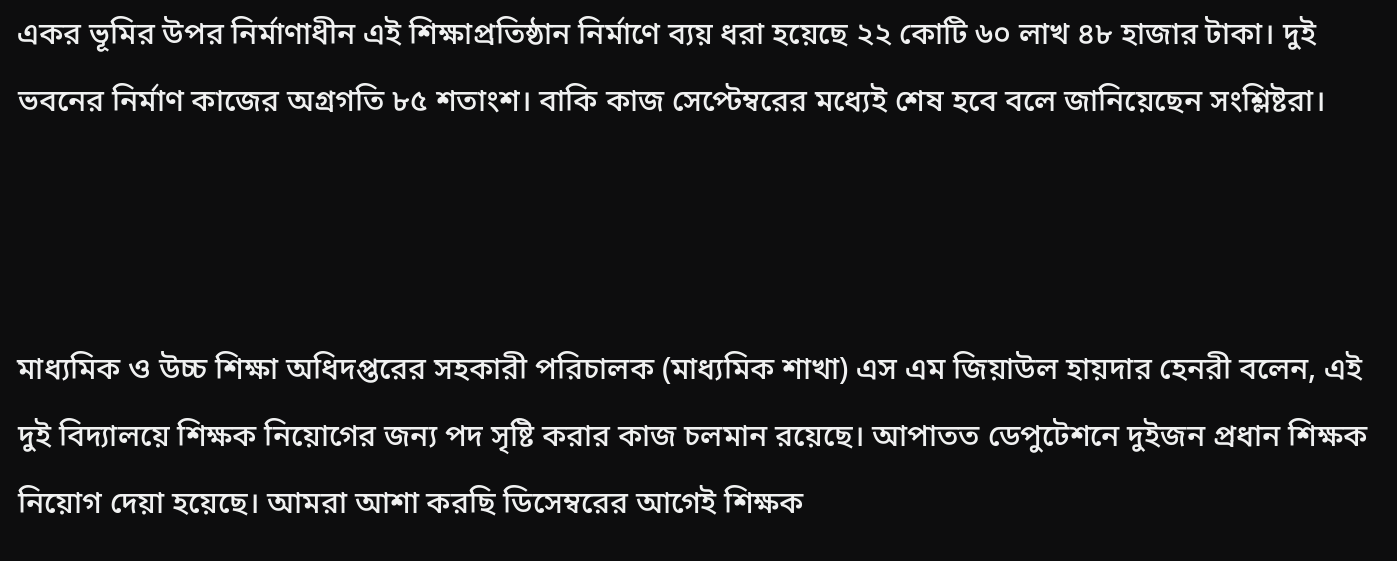একর ভূমির উপর নির্মাণাধীন এই শিক্ষাপ্রতিষ্ঠান নির্মাণে ব্যয় ধরা হয়েছে ২২ কোটি ৬০ লাখ ৪৮ হাজার টাকা। দুই ভবনের নির্মাণ কাজের অগ্রগতি ৮৫ শতাংশ। বাকি কাজ সেপ্টেম্বরের মধ্যেই শেষ হবে বলে জানিয়েছেন সংশ্লিষ্টরা।



মাধ্যমিক ও উচ্চ শিক্ষা অধিদপ্তরের সহকারী পরিচালক (মাধ্যমিক শাখা) এস এম জিয়াউল হায়দার হেনরী বলেন, এই দুই বিদ্যালয়ে শিক্ষক নিয়োগের জন্য পদ সৃষ্টি করার কাজ চলমান রয়েছে। আপাতত ডেপুটেশনে দুইজন প্রধান শিক্ষক নিয়োগ দেয়া হয়েছে। আমরা আশা করছি ডিসেম্বরের আগেই শিক্ষক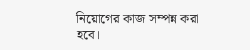নিয়োগের কাজ সম্পন্ন করা হবে।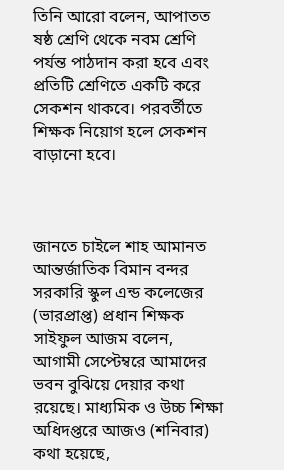তিনি আরো বলেন, আপাতত ষষ্ঠ শ্রেণি থেকে নবম শ্রেণি পর্যন্ত পাঠদান করা হবে এবং প্রতিটি শ্রেণিতে একটি করে সেকশন থাকবে। পরবর্তীতে শিক্ষক নিয়োগ হলে সেকশন বাড়ানো হবে।



জানতে চাইলে শাহ আমানত আন্তর্জাতিক বিমান বন্দর সরকারি স্কুল এন্ড কলেজের (ভারপ্রাপ্ত) প্রধান শিক্ষক সাইফুল আজম বলেন, আগামী সেপ্টেম্বরে আমাদের ভবন বুঝিয়ে দেয়ার কথা রয়েছে। মাধ্যমিক ও উচ্চ শিক্ষা অধিদপ্তরে আজও (শনিবার) কথা হয়েছে,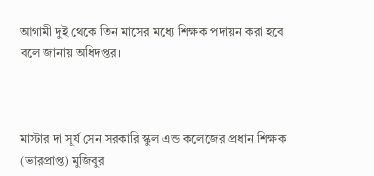আগামী দুই থেকে তিন মাসের মধ্যে শিক্ষক পদায়ন করা হবে বলে জানায় অধিদপ্তর।



মাস্টার দা সূর্য সেন সরকারি স্কুল এন্ড কলেজের প্রধান শিক্ষক (ভারপ্রাপ্ত) মুজিবুর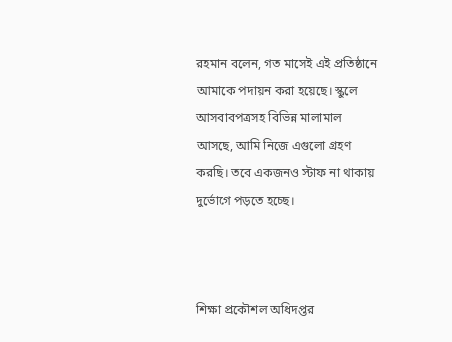রহমান বলেন, গত মাসেই এই প্রতিষ্ঠানে আমাকে পদায়ন করা হয়েছে। স্কুলে আসবাবপত্রসহ বিভিন্ন মালামাল আসছে, আমি নিজে এগুলো গ্রহণ করছি। তবে একজনও স্টাফ না থাকায় দুর্ভোগে পড়তে হচ্ছে।



শিক্ষা প্রকৌশল অধিদপ্তর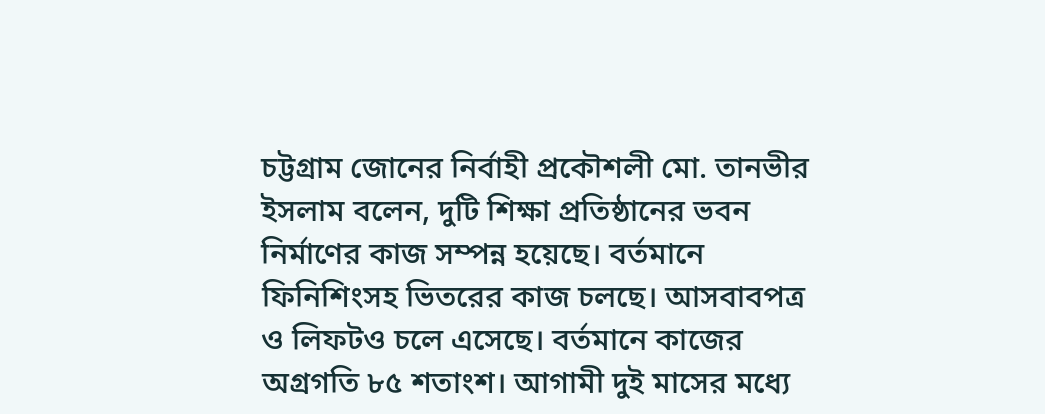চট্টগ্রাম জোনের নির্বাহী প্রকৌশলী মো. তানভীর ইসলাম বলেন, দুটি শিক্ষা প্রতিষ্ঠানের ভবন নির্মাণের কাজ সম্পন্ন হয়েছে। বর্তমানে ফিনিশিংসহ ভিতরের কাজ চলছে। আসবাবপত্র ও লিফটও চলে এসেছে। বর্তমানে কাজের অগ্রগতি ৮৫ শতাংশ। আগামী দুই মাসের মধ্যে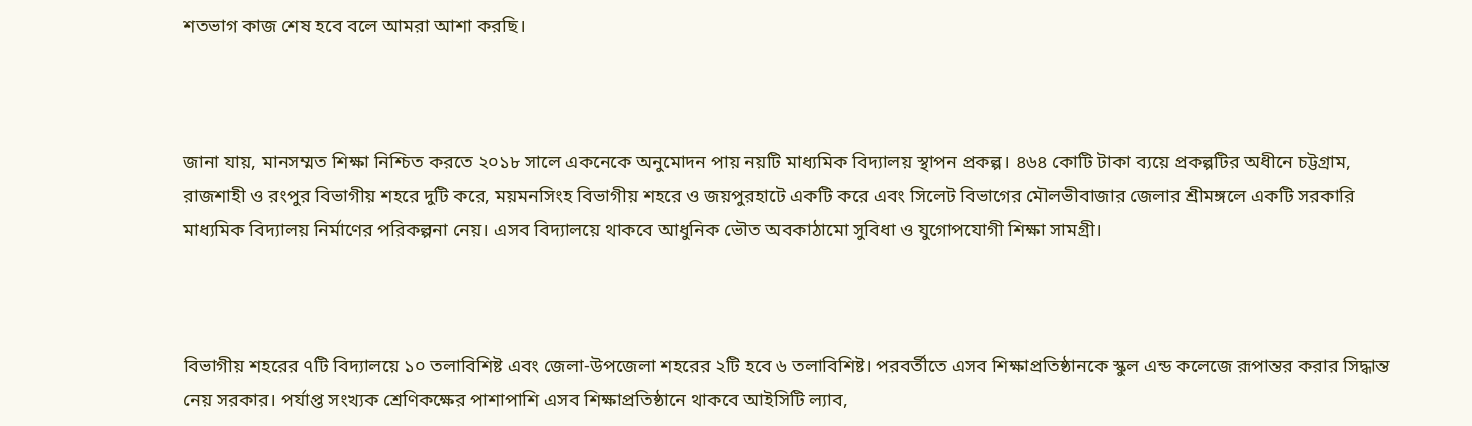শতভাগ কাজ শেষ হবে বলে আমরা আশা করছি।



জানা যায়, মানসম্মত শিক্ষা নিশ্চিত করতে ২০১৮ সালে একনেকে অনুমোদন পায় নয়টি মাধ্যমিক বিদ্যালয় স্থাপন প্রকল্প। ৪৬৪ কোটি টাকা ব্যয়ে প্রকল্পটির অধীনে চট্টগ্রাম, রাজশাহী ও রংপুর বিভাগীয় শহরে দুটি করে, ময়মনসিংহ বিভাগীয় শহরে ও জয়পুরহাটে একটি করে এবং সিলেট বিভাগের মৌলভীবাজার জেলার শ্রীমঙ্গলে একটি সরকারি মাধ্যমিক বিদ্যালয় নির্মাণের পরিকল্পনা নেয়। এসব বিদ্যালয়ে থাকবে আধুনিক ভৌত অবকাঠামো সুবিধা ও যুগোপযোগী শিক্ষা সামগ্রী।



বিভাগীয় শহরের ৭টি বিদ্যালয়ে ১০ তলাবিশিষ্ট এবং জেলা-উপজেলা শহরের ২টি হবে ৬ তলাবিশিষ্ট। পরবর্তীতে এসব শিক্ষাপ্রতিষ্ঠানকে স্কুল এন্ড কলেজে রূপান্তর করার সিদ্ধান্ত নেয় সরকার। পর্যাপ্ত সংখ্যক শ্রেণিকক্ষের পাশাপাশি এসব শিক্ষাপ্রতিষ্ঠানে থাকবে আইসিটি ল্যাব,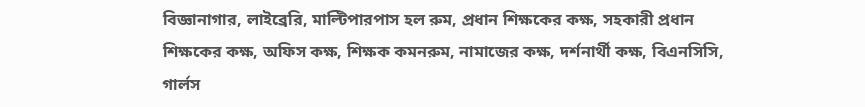বিজ্ঞানাগার, লাইব্রেরি, মাল্টিপারপাস হল রুম, প্রধান শিক্ষকের কক্ষ, সহকারী প্রধান শিক্ষকের কক্ষ, অফিস কক্ষ, শিক্ষক কমনরুম, নামাজের কক্ষ, দর্শনার্থী কক্ষ, বিএনসিসি, গার্লস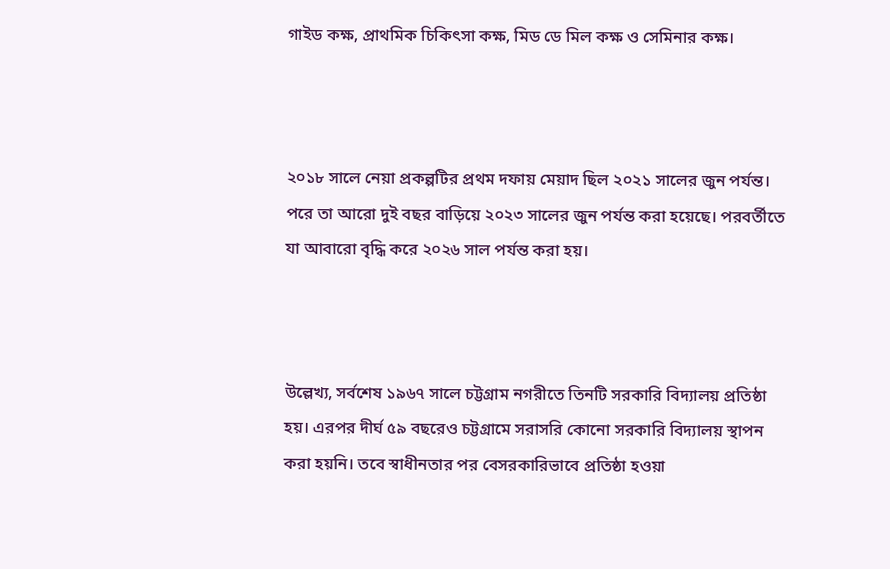গাইড কক্ষ, প্রাথমিক চিকিৎসা কক্ষ, মিড ডে মিল কক্ষ ও সেমিনার কক্ষ।



২০১৮ সালে নেয়া প্রকল্পটির প্রথম দফায় মেয়াদ ছিল ২০২১ সালের জুন পর্যন্ত। পরে তা আরো দুই বছর বাড়িয়ে ২০২৩ সালের জুন পর্যন্ত করা হয়েছে। পরবর্তীতে যা আবারো বৃদ্ধি করে ২০২৬ সাল পর্যন্ত করা হয়।



উল্লেখ্য, সর্বশেষ ১৯৬৭ সালে চট্টগ্রাম নগরীতে তিনটি সরকারি বিদ্যালয় প্রতিষ্ঠা হয়। এরপর দীর্ঘ ৫৯ বছরেও চট্টগ্রামে সরাসরি কোনো সরকারি বিদ্যালয় স্থাপন করা হয়নি। তবে স্বাধীনতার পর বেসরকারিভাবে প্রতিষ্ঠা হওয়া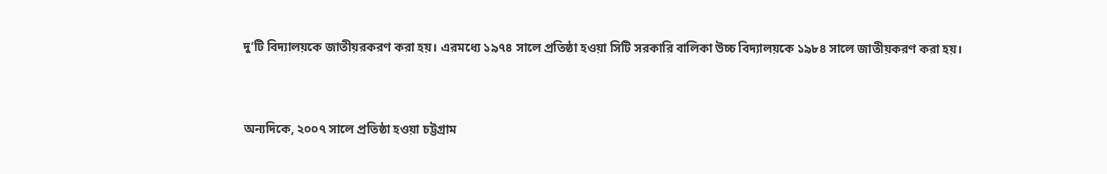দু’টি বিদ্যালয়কে জাতীয়রকরণ করা হয়। এরমধ্যে ১৯৭৪ সালে প্রতিষ্ঠা হওয়া সিটি সরকারি বালিকা উচ্চ বিদ্যালয়কে ১৯৮৪ সালে জাতীয়করণ করা হয়।



অন্যদিকে, ২০০৭ সালে প্রতিষ্ঠা হওয়া চট্টগ্রাম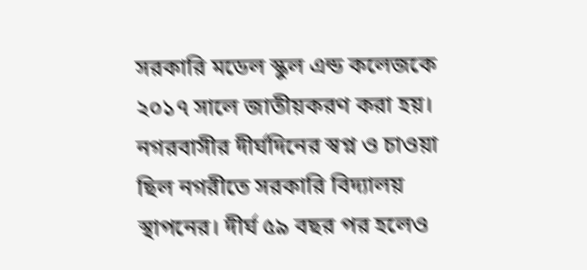সরকারি মডেল স্কুল এন্ড কলেজকে ২০১৭ সালে জাতীয়করণ করা হয়। নগরবাসীর দীর্ঘদিনের স্বপ্ন ও চাওয়া ছিল নগরীতে সরকারি বিদ্যালয় স্থাপনের। দীর্ঘ ৫৯ বছর পর হলেও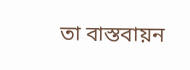তা বাস্তবায়ন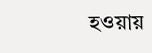হওয়ায়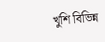খুশি বিভিন্ন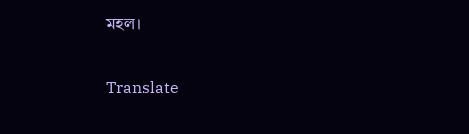মহল।

Translate